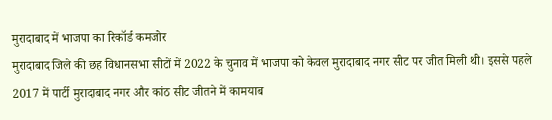मुरादाबाद में भाजपा का रिकॉर्ड कमजोर
मुरादाबाद जिले की छह विधानसभा सीटों में 2022 के चुनाव में भाजपा को केवल मुरादाबाद नगर सीट पर जीत मिली थी। इससे पहले 2017 में पार्टी मुरादाबाद नगर और कांठ सीट जीतने में कामयाब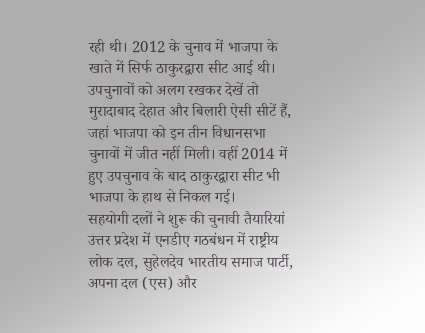रही थी। 2012 के चुनाव में भाजपा के खाते में सिर्फ ठाकुरद्वारा सीट आई थी।
उपचुनावों को अलग रखकर देखें तो मुरादाबाद देहात और बिलारी ऐसी सीटें हैं, जहां भाजपा को इन तीन विधानसभा चुनावों में जीत नहीं मिली। वहीं 2014 में हुए उपचुनाव के बाद ठाकुरद्वारा सीट भी भाजपा के हाथ से निकल गई।
सहयोगी दलों ने शुरू की चुनावी तैयारियां
उत्तर प्रदेश में एनडीए गठबंधन में राष्ट्रीय लोक दल, सुहेलदेव भारतीय समाज पार्टी, अपना दल (एस) और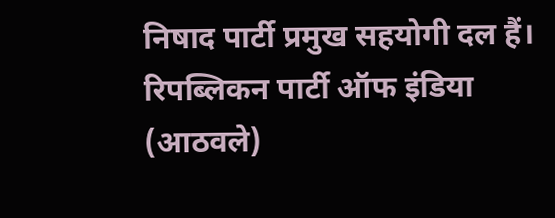निषाद पार्टी प्रमुख सहयोगी दल हैं। रिपब्लिकन पार्टी ऑफ इंडिया (आठवले)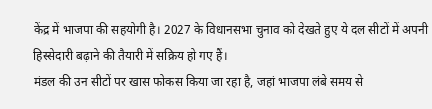केंद्र में भाजपा की सहयोगी है। 2027 के विधानसभा चुनाव को देखते हुए ये दल सीटों में अपनी हिस्सेदारी बढ़ाने की तैयारी में सक्रिय हो गए हैं।
मंडल की उन सीटों पर खास फोकस किया जा रहा है, जहां भाजपा लंबे समय से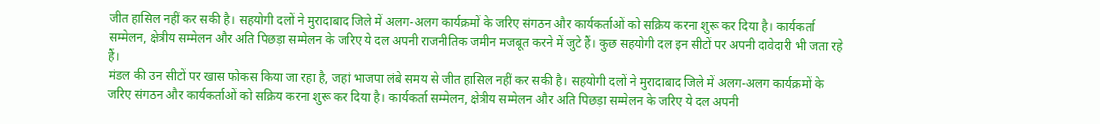जीत हासिल नहीं कर सकी है। सहयोगी दलों ने मुरादाबाद जिले में अलग-अलग कार्यक्रमों के जरिए संगठन और कार्यकर्ताओं को सक्रिय करना शुरू कर दिया है। कार्यकर्ता सम्मेलन, क्षेत्रीय सम्मेलन और अति पिछड़ा सम्मेलन के जरिए ये दल अपनी राजनीतिक जमीन मजबूत करने में जुटे हैं। कुछ सहयोगी दल इन सीटों पर अपनी दावेदारी भी जता रहे हैं।
मंडल की उन सीटों पर खास फोकस किया जा रहा है, जहां भाजपा लंबे समय से जीत हासिल नहीं कर सकी है। सहयोगी दलों ने मुरादाबाद जिले में अलग-अलग कार्यक्रमों के जरिए संगठन और कार्यकर्ताओं को सक्रिय करना शुरू कर दिया है। कार्यकर्ता सम्मेलन, क्षेत्रीय सम्मेलन और अति पिछड़ा सम्मेलन के जरिए ये दल अपनी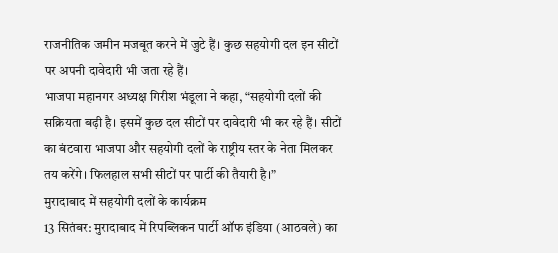राजनीतिक जमीन मजबूत करने में जुटे हैं। कुछ सहयोगी दल इन सीटों पर अपनी दावेदारी भी जता रहे हैं।
भाजपा महानगर अध्यक्ष गिरीश भंडूला ने कहा, “सहयोगी दलों की सक्रियता बढ़ी है। इसमें कुछ दल सीटों पर दावेदारी भी कर रहे हैं। सीटों का बंटवारा भाजपा और सहयोगी दलों के राष्ट्रीय स्तर के नेता मिलकर तय करेंगे। फिलहाल सभी सीटों पर पार्टी की तैयारी है।”
मुरादाबाद में सहयोगी दलों के कार्यक्रम
13 सितंबर: मुरादाबाद में रिपब्लिकन पार्टी ऑफ इंडिया (आठवले) का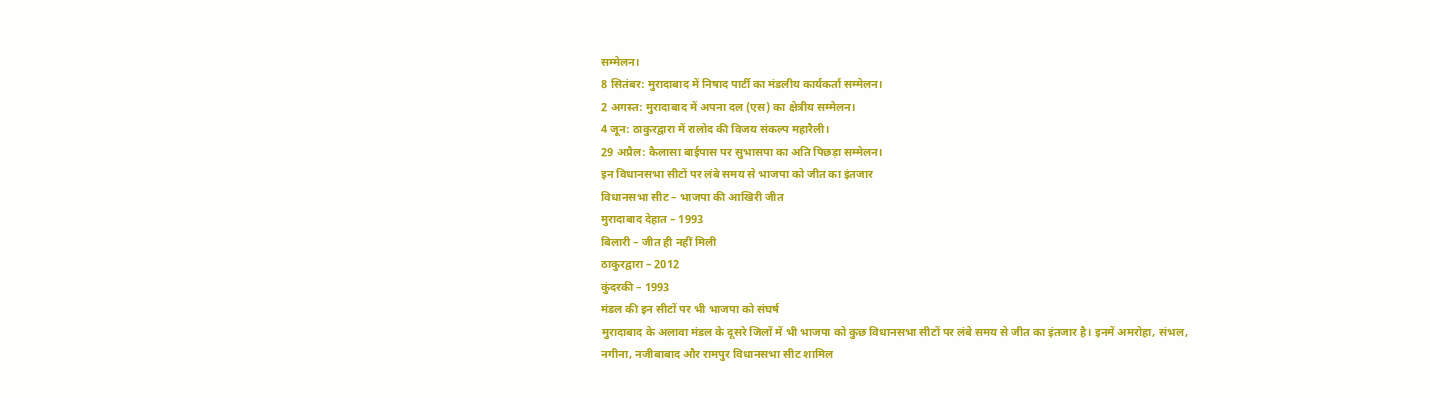सम्मेलन।
8 सितंबर: मुरादाबाद में निषाद पार्टी का मंडलीय कार्यकर्ता सम्मेलन।
2 अगस्त: मुरादाबाद में अपना दल (एस) का क्षेत्रीय सम्मेलन।
4 जून: ठाकुरद्वारा में रालोद की विजय संकल्प महारैली।
29 अप्रैल: कैलासा बाईपास पर सुभासपा का अति पिछड़ा सम्मेलन।
इन विधानसभा सीटों पर लंबे समय से भाजपा को जीत का इंतजार
विधानसभा सीट – भाजपा की आखिरी जीत
मुरादाबाद देहात – 1993
बिलारी – जीत ही नहीं मिली
ठाकुरद्वारा – 2012
कुंदरकी – 1993
मंडल की इन सीटों पर भी भाजपा को संघर्ष
मुरादाबाद के अलावा मंडल के दूसरे जिलों में भी भाजपा को कुछ विधानसभा सीटों पर लंबे समय से जीत का इंतजार है। इनमें अमरोहा, संभल, नगीना, नजीबाबाद और रामपुर विधानसभा सीट शामिल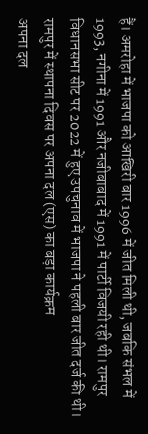हैं। अमरोहा में भाजपा को आखिरी बार 1996 में जीत मिली थी, जबकि संभल में 1993, नगीना में 1991 और नजीबाबाद में 1991 में पार्टी विजयी रही थी। रामपुर विधानसभा सीट पर 2022 में हुए उपचुनाव में भाजपा ने पहली बार जीत दर्ज की थी।
रामपुर में स्थापना दिवस पर अपना दल (एस) का बड़ा कार्यक्रम
अपना दल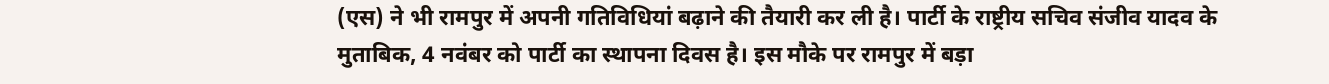(एस) ने भी रामपुर में अपनी गतिविधियां बढ़ाने की तैयारी कर ली है। पार्टी के राष्ट्रीय सचिव संजीव यादव के मुताबिक, 4 नवंबर को पार्टी का स्थापना दिवस है। इस मौके पर रामपुर में बड़ा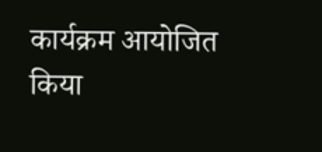कार्यक्रम आयोजित किया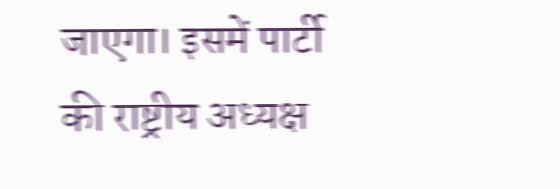जाएगा। इसमें पार्टी की राष्ट्रीय अध्यक्ष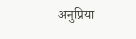अनुप्रिया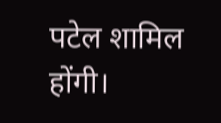पटेल शामिल होंगी।